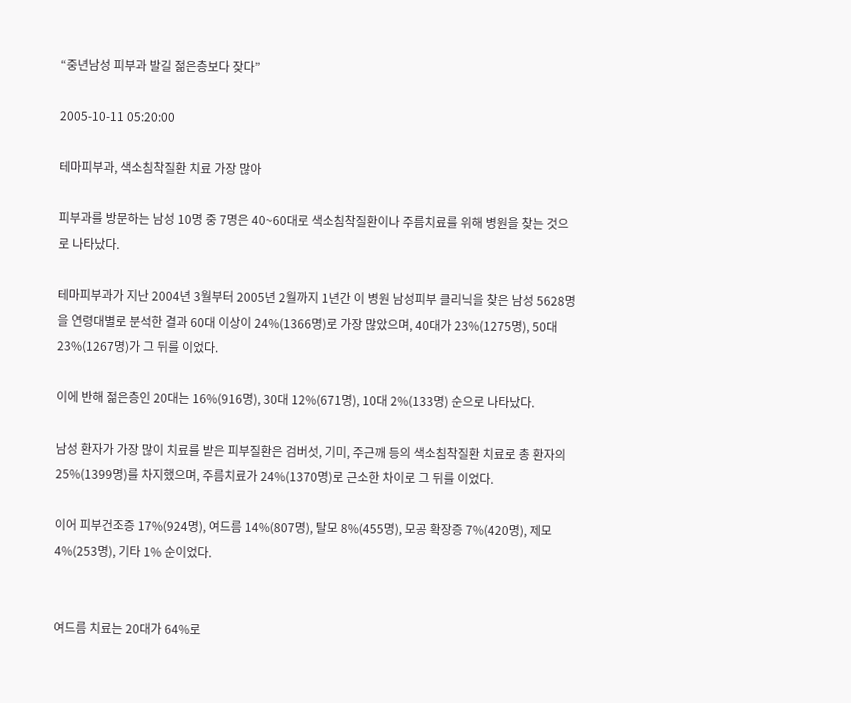“중년남성 피부과 발길 젊은층보다 잦다”

2005-10-11 05:20:00

테마피부과, 색소침착질환 치료 가장 많아

피부과를 방문하는 남성 10명 중 7명은 40~60대로 색소침착질환이나 주름치료를 위해 병원을 찾는 것으로 나타났다.

테마피부과가 지난 2004년 3월부터 2005년 2월까지 1년간 이 병원 남성피부 클리닉을 찾은 남성 5628명을 연령대별로 분석한 결과 60대 이상이 24%(1366명)로 가장 많았으며, 40대가 23%(1275명), 50대 23%(1267명)가 그 뒤를 이었다.

이에 반해 젊은층인 20대는 16%(916명), 30대 12%(671명), 10대 2%(133명) 순으로 나타났다.

남성 환자가 가장 많이 치료를 받은 피부질환은 검버섯, 기미, 주근깨 등의 색소침착질환 치료로 총 환자의 25%(1399명)를 차지했으며, 주름치료가 24%(1370명)로 근소한 차이로 그 뒤를 이었다.

이어 피부건조증 17%(924명), 여드름 14%(807명), 탈모 8%(455명), 모공 확장증 7%(420명), 제모 4%(253명), 기타 1% 순이었다.


여드름 치료는 20대가 64%로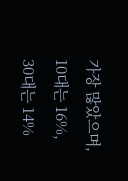가장 많았으며, 10대는 16%, 30대는 14%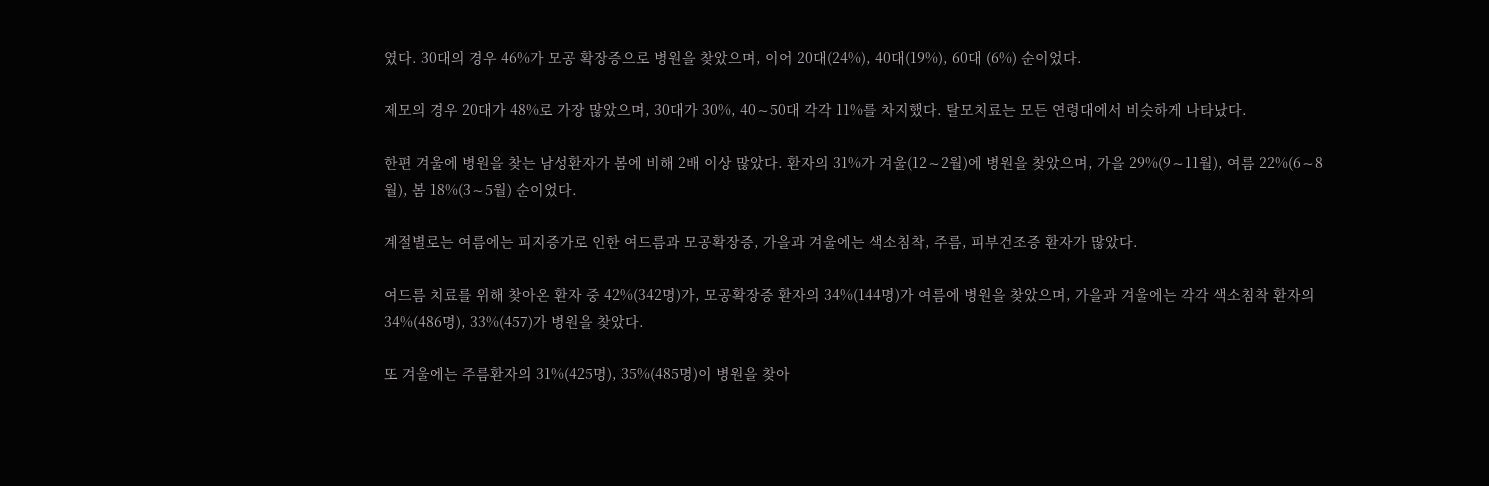였다. 30대의 경우 46%가 모공 확장증으로 병원을 찾았으며, 이어 20대(24%), 40대(19%), 60대 (6%) 순이었다.

제모의 경우 20대가 48%로 가장 많았으며, 30대가 30%, 40∼50대 각각 11%를 차지했다. 탈모치료는 모든 연령대에서 비슷하게 나타났다.

한편 겨울에 병원을 찾는 남성환자가 봄에 비해 2배 이상 많았다. 환자의 31%가 겨울(12∼2월)에 병원을 찾았으며, 가을 29%(9∼11월), 여름 22%(6∼8월), 봄 18%(3∼5월) 순이었다.

계절별로는 여름에는 피지증가로 인한 여드름과 모공확장증, 가을과 겨울에는 색소침착, 주름, 피부건조증 환자가 많았다.

여드름 치료를 위해 찾아온 환자 중 42%(342명)가, 모공확장증 환자의 34%(144명)가 여름에 병원을 찾았으며, 가을과 겨울에는 각각 색소침착 환자의 34%(486명), 33%(457)가 병원을 찾았다.

또 겨울에는 주름환자의 31%(425명), 35%(485명)이 병원을 찾아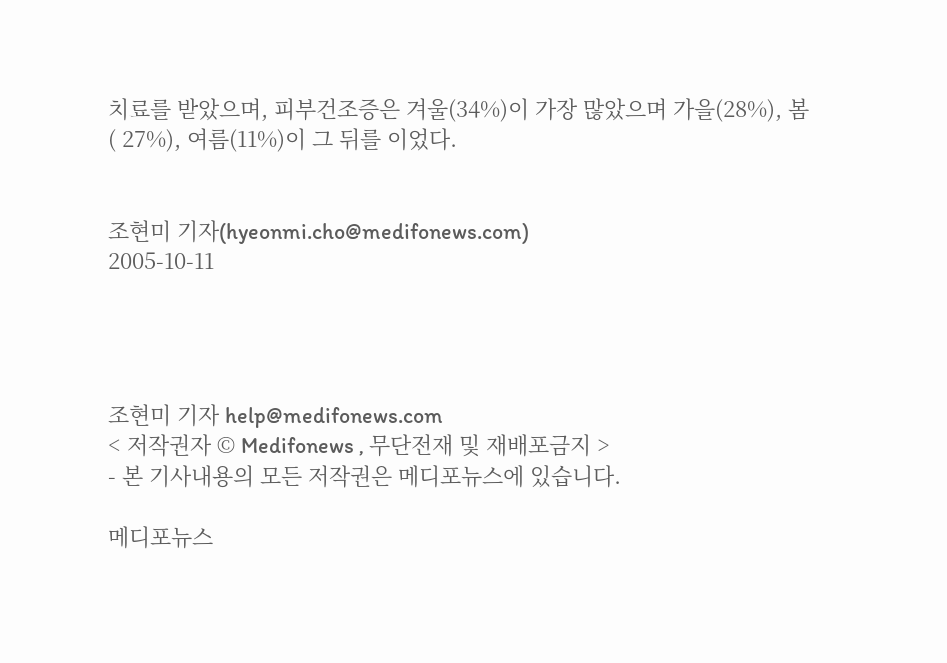치료를 받았으며, 피부건조증은 겨울(34%)이 가장 많았으며 가을(28%), 봄( 27%), 여름(11%)이 그 뒤를 이었다.


조현미 기자(hyeonmi.cho@medifonews.com)
2005-10-11




조현미 기자 help@medifonews.com
< 저작권자 © Medifonews , 무단전재 및 재배포금지 >
- 본 기사내용의 모든 저작권은 메디포뉴스에 있습니다.

메디포뉴스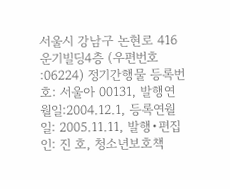서울시 강남구 논현로 416 운기빌딩4층 (우편번호 :06224) 정기간행물 등록번호: 서울아 00131, 발행연월일:2004.12.1, 등록연월일: 2005.11.11, 발행•편집인: 진 호, 청소년보호책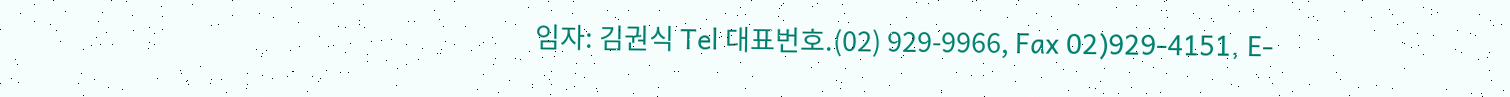임자: 김권식 Tel 대표번호.(02) 929-9966, Fax 02)929-4151, E-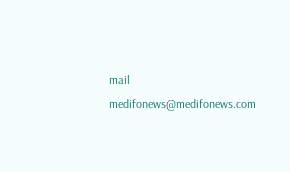mail medifonews@medifonews.com